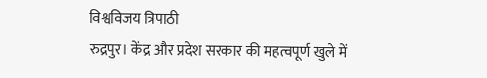विश्वविजय त्रिपाठी
रुद्रपुर। केंद्र और प्रदेश सरकार की महत्वपूर्ण खुले में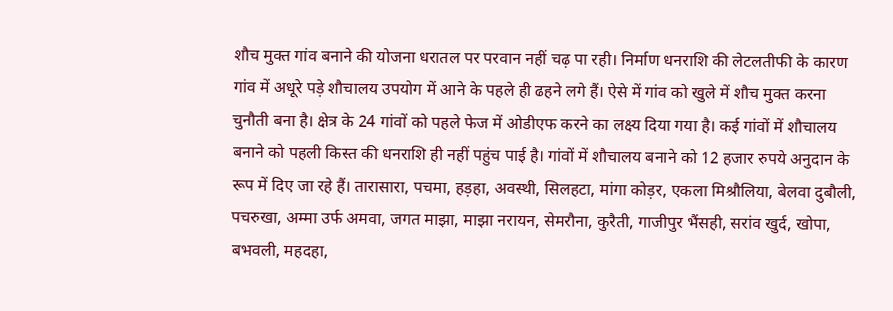शौच मुक्त गांव बनाने की योजना धरातल पर परवान नहीं चढ़ पा रही। निर्माण धनराशि की लेटलतीफी के कारण गांव में अधूरे पड़े शौचालय उपयोग में आने के पहले ही ढहने लगे हैं। ऐसे में गांव को खुले में शौच मुक्त करना चुनौती बना है। क्षेत्र के 24 गांवों को पहले फेज में ओडीएफ करने का लक्ष्य दिया गया है। कई गांवों में शौचालय बनाने को पहली किस्त की धनराशि ही नहीं पहुंच पाई है। गांवों में शौचालय बनाने को 12 हजार रुपये अनुदान के रूप में दिए जा रहे हैं। तारासारा, पचमा, हड़हा, अवस्थी, सिलहटा, मांगा कोड़र, एकला मिश्रौलिया, बेलवा दुबौली, पचरुखा, अम्मा उर्फ अमवा, जगत माझा, माझा नरायन, सेमरौना, कुरैती, गाजीपुर भैंसही, सरांव खुर्द, खोपा, बभवली, महदहा,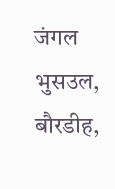जंगल भुसउल, बौरडीह,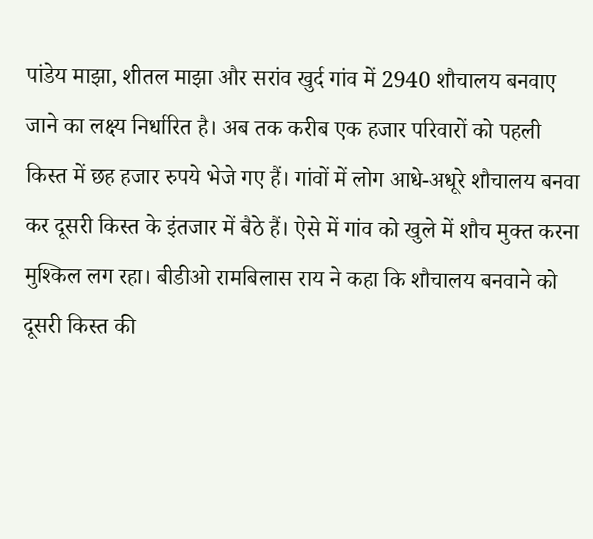पांडेय माझा, शीतल माझा और सरांव खुर्द गांव में 2940 शौचालय बनवाए जाने का लक्ष्य निर्धारित है। अब तक करीब एक हजार परिवारों को पहली किस्त में छह हजार रुपये भेजे गए हैं। गांवों में लोग आधे-अधूरे शौचालय बनवा कर दूसरी किस्त के इंतजार में बैठे हैं। ऐसे में गांव को खुले में शौच मुक्त करना मुश्किल लग रहा। बीडीओ रामबिलास राय ने कहा कि शौचालय बनवाने को दूसरी किस्त की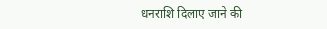धनराशि दिलाए जाने की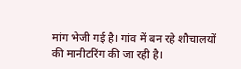मांग भेजी गई है। गांव में बन रहे शौचालयों की मानीटरिंग की जा रही है।